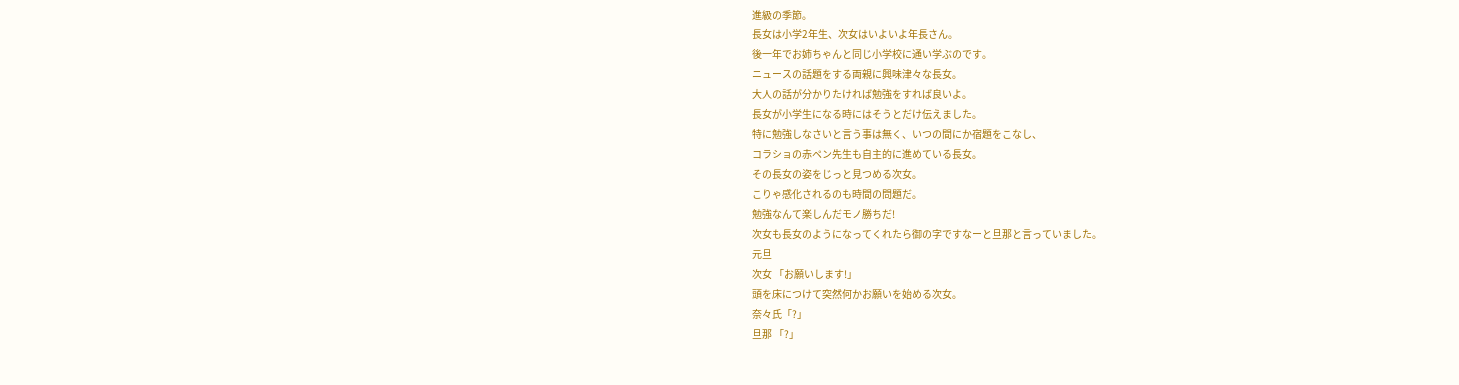進級の季節。
長女は小学2年生、次女はいよいよ年長さん。
後一年でお姉ちゃんと同じ小学校に通い学ぶのです。
ニュースの話題をする両親に興味津々な長女。
大人の話が分かりたければ勉強をすれば良いよ。
長女が小学生になる時にはそうとだけ伝えました。
特に勉強しなさいと言う事は無く、いつの間にか宿題をこなし、
コラショの赤ペン先生も自主的に進めている長女。
その長女の姿をじっと見つめる次女。
こりゃ感化されるのも時間の問題だ。
勉強なんて楽しんだモノ勝ちだ!
次女も長女のようになってくれたら御の字ですなーと旦那と言っていました。
元旦
次女 「お願いします!」
頭を床につけて突然何かお願いを始める次女。
奈々氏「?」
旦那 「?」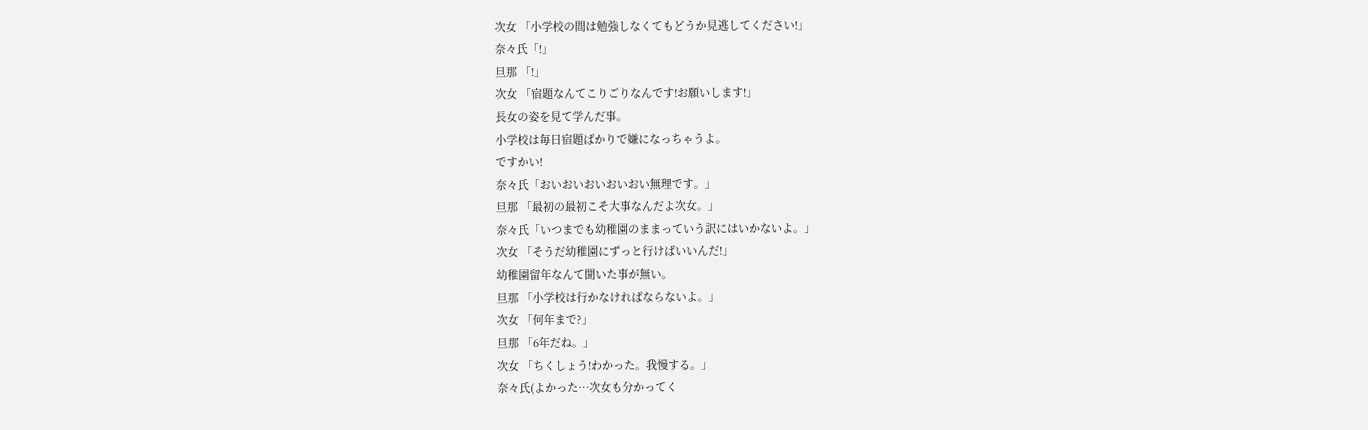次女 「小学校の間は勉強しなくてもどうか見逃してください!」
奈々氏「!」
旦那 「!」
次女 「宿題なんてこりごりなんです!お願いします!」
長女の姿を見て学んだ事。
小学校は毎日宿題ばかりで嫌になっちゃうよ。
ですかい!
奈々氏「おいおいおいおいおい無理です。」
旦那 「最初の最初こそ大事なんだよ次女。」
奈々氏「いつまでも幼稚園のままっていう訳にはいかないよ。」
次女 「そうだ幼稚園にずっと行けばいいんだ!」
幼稚園留年なんて聞いた事が無い。
旦那 「小学校は行かなければならないよ。」
次女 「何年まで?」
旦那 「6年だね。」
次女 「ちくしょう!わかった。我慢する。」
奈々氏(よかった…次女も分かってく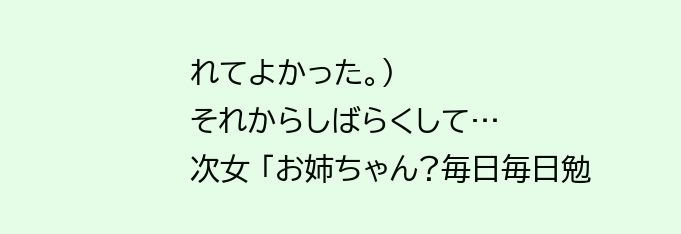れてよかった。)
それからしばらくして…
次女 「お姉ちゃん?毎日毎日勉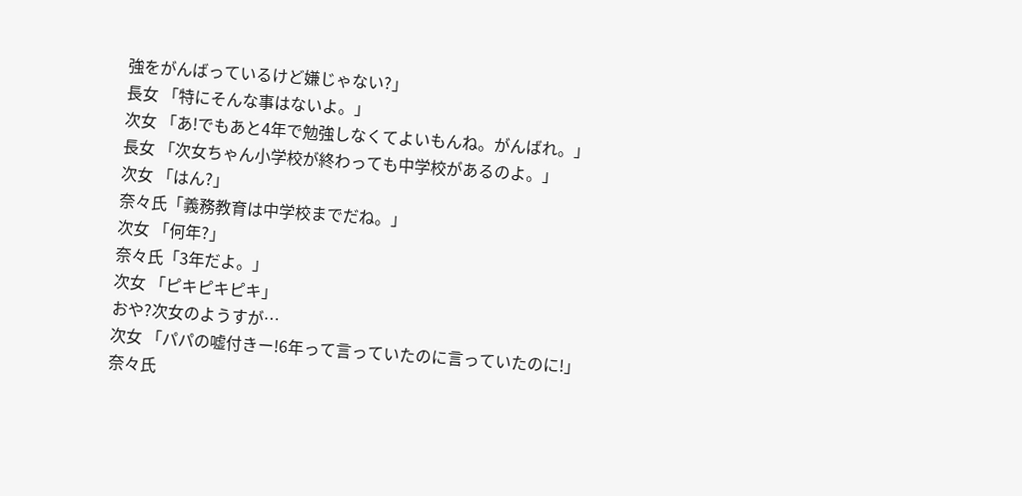強をがんばっているけど嫌じゃない?」
長女 「特にそんな事はないよ。」
次女 「あ!でもあと4年で勉強しなくてよいもんね。がんばれ。」
長女 「次女ちゃん小学校が終わっても中学校があるのよ。」
次女 「はん?」
奈々氏「義務教育は中学校までだね。」
次女 「何年?」
奈々氏「3年だよ。」
次女 「ピキピキピキ」
おや?次女のようすが…
次女 「パパの嘘付きー!6年って言っていたのに言っていたのに!」
奈々氏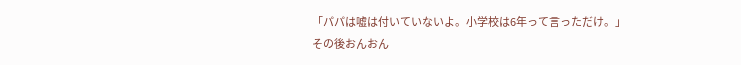「パパは嘘は付いていないよ。小学校は6年って言っただけ。」
その後おんおん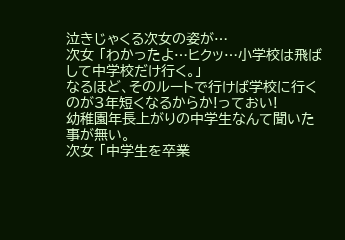泣きじゃくる次女の姿が…
次女 「わかったよ…ヒクッ…小学校は飛ばして中学校だけ行く。」
なるほど、そのルートで行けば学校に行くのが3年短くなるからか!っておい!
幼稚園年長上がりの中学生なんて聞いた事が無い。
次女 「中学生を卒業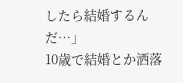したら結婚するんだ…」
10歳で結婚とか洒落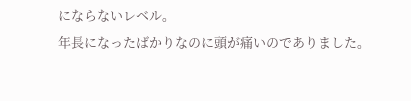にならないレベル。
年長になったばかりなのに頭が痛いのでありました。